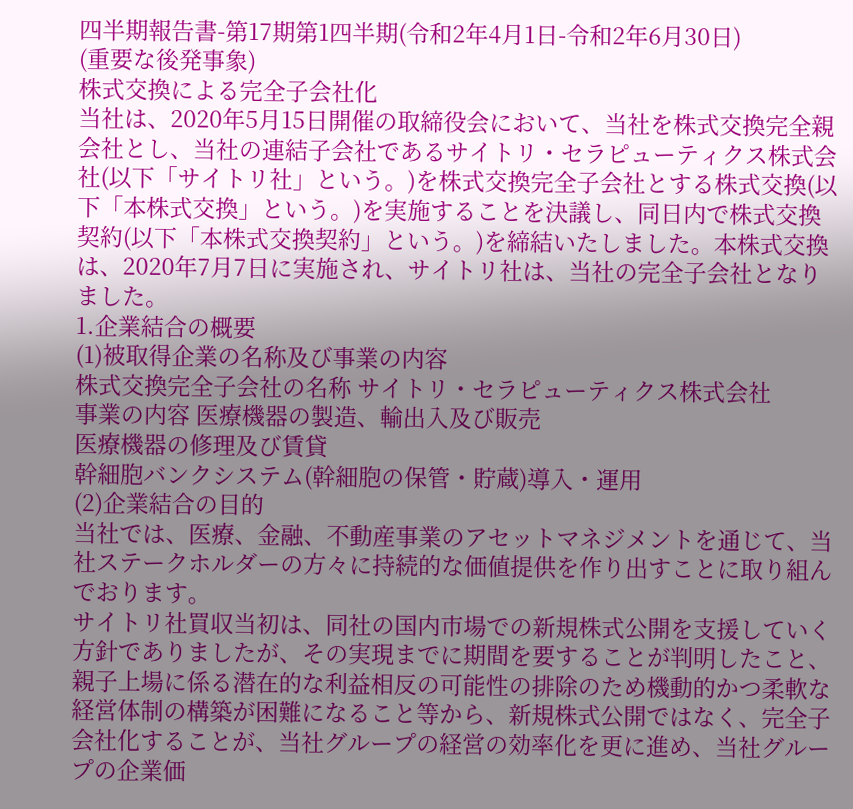四半期報告書-第17期第1四半期(令和2年4月1日-令和2年6月30日)
(重要な後発事象)
株式交換による完全子会社化
当社は、2020年5月15日開催の取締役会において、当社を株式交換完全親会社とし、当社の連結子会社であるサイトリ・セラピューティクス株式会社(以下「サイトリ社」という。)を株式交換完全子会社とする株式交換(以下「本株式交換」という。)を実施することを決議し、同日内で株式交換契約(以下「本株式交換契約」という。)を締結いたしました。本株式交換は、2020年7月7日に実施され、サイトリ社は、当社の完全子会社となりました。
1.企業結合の概要
(1)被取得企業の名称及び事業の内容
株式交換完全子会社の名称 サイトリ・セラピューティクス株式会社
事業の内容 医療機器の製造、輸出入及び販売
医療機器の修理及び賃貸
幹細胞バンクシステム(幹細胞の保管・貯蔵)導入・運用
(2)企業結合の目的
当社では、医療、金融、不動産事業のアセットマネジメントを通じて、当社ステークホルダーの方々に持続的な価値提供を作り出すことに取り組んでおります。
サイトリ社買収当初は、同社の国内市場での新規株式公開を支援していく方針でありましたが、その実現までに期間を要することが判明したこと、親子上場に係る潜在的な利益相反の可能性の排除のため機動的かつ柔軟な経営体制の構築が困難になること等から、新規株式公開ではなく、完全子会社化することが、当社グループの経営の効率化を更に進め、当社グループの企業価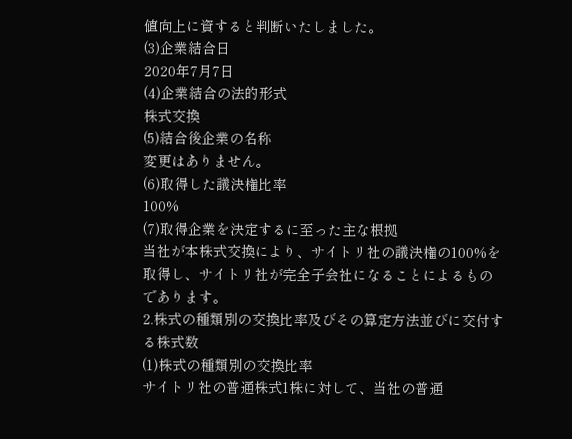値向上に資すると判断いたしました。
(3)企業結合日
2020年7月7日
(4)企業結合の法的形式
株式交換
(5)結合後企業の名称
変更はありません。
(6)取得した議決権比率
100%
(7)取得企業を決定するに至った主な根拠
当社が本株式交換により、サイトリ社の議決権の100%を取得し、サイトリ社が完全子会社になることによるものであります。
2.株式の種類別の交換比率及びその算定方法並びに交付する株式数
(1)株式の種類別の交換比率
サイトリ社の普通株式1株に対して、当社の普通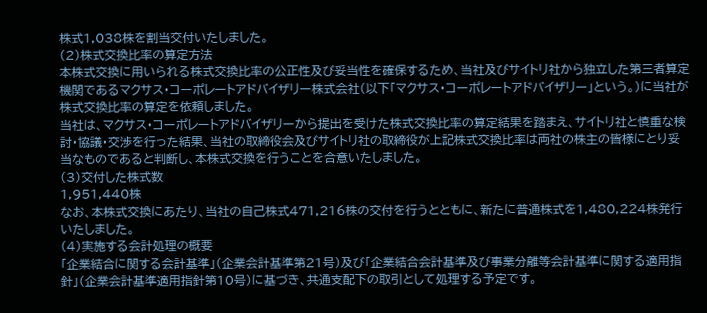株式1,038株を割当交付いたしました。
(2)株式交換比率の算定方法
本株式交換に用いられる株式交換比率の公正性及び妥当性を確保するため、当社及びサイトリ社から独立した第三者算定機関であるマクサス・コーポレートアドバイザリー株式会社(以下「マクサス・コーポレートアドバイザリー」という。)に当社が株式交換比率の算定を依頼しました。
当社は、マクサス・コーポレートアドバイザリーから提出を受けた株式交換比率の算定結果を踏まえ、サイトリ社と慎重な検討・協議・交渉を行った結果、当社の取締役会及びサイトリ社の取締役が上記株式交換比率は両社の株主の皆様にとり妥当なものであると判断し、本株式交換を行うことを合意いたしました。
(3)交付した株式数
1,951,440株
なお、本株式交換にあたり、当社の自己株式471,216株の交付を行うとともに、新たに普通株式を1,480,224株発行いたしました。
(4)実施する会計処理の概要
「企業結合に関する会計基準」(企業会計基準第21号)及び「企業結合会計基準及び事業分離等会計基準に関する適用指針」(企業会計基準適用指針第10号)に基づき、共通支配下の取引として処理する予定です。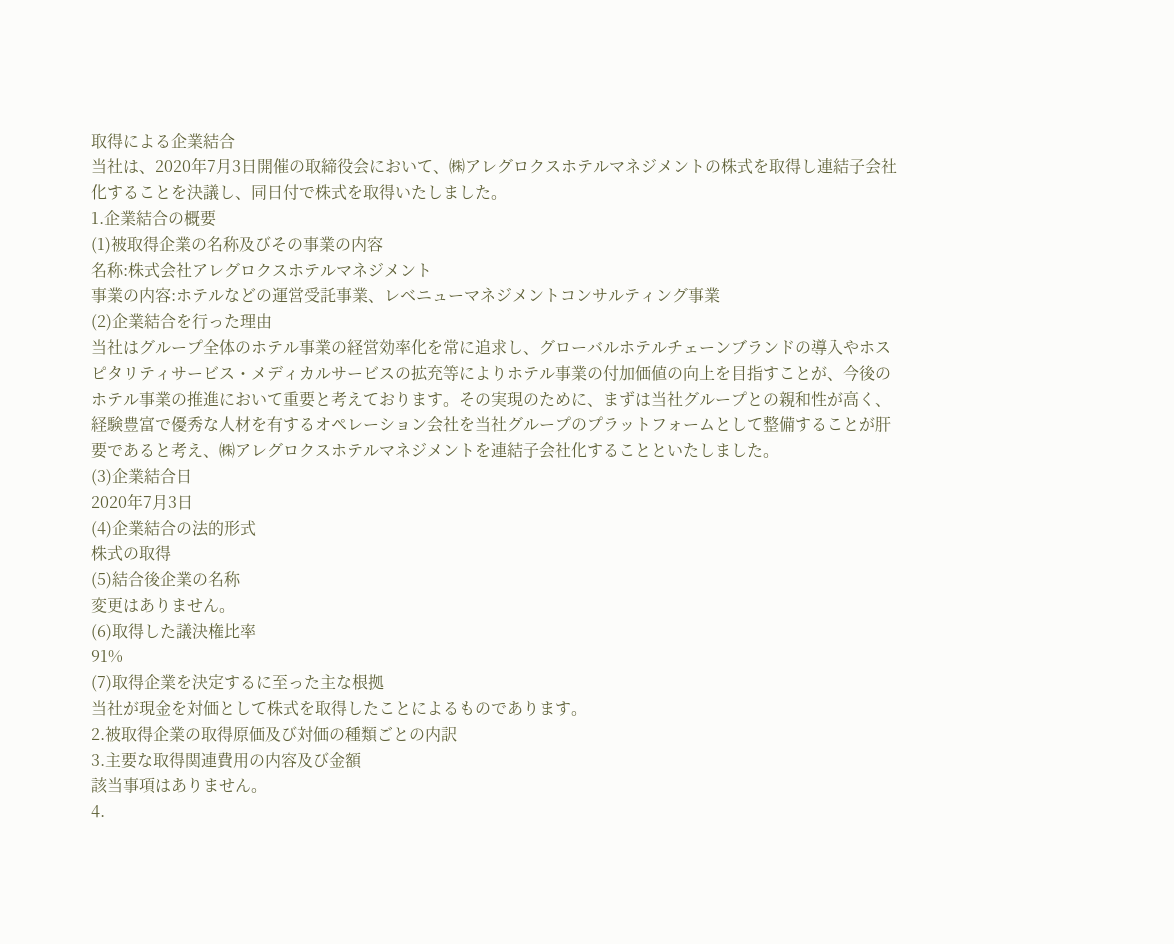取得による企業結合
当社は、2020年7月3日開催の取締役会において、㈱アレグロクスホテルマネジメントの株式を取得し連結子会社化することを決議し、同日付で株式を取得いたしました。
1.企業結合の概要
(1)被取得企業の名称及びその事業の内容
名称:株式会社アレグロクスホテルマネジメント
事業の内容:ホテルなどの運営受託事業、レベニューマネジメントコンサルティング事業
(2)企業結合を行った理由
当社はグループ全体のホテル事業の経営効率化を常に追求し、グローバルホテルチェーンブランドの導入やホスピタリティサービス・メディカルサービスの拡充等によりホテル事業の付加価値の向上を目指すことが、今後のホテル事業の推進において重要と考えております。その実現のために、まずは当社グループとの親和性が高く、経験豊富で優秀な人材を有するオペレーション会社を当社グループのプラットフォームとして整備することが肝要であると考え、㈱アレグロクスホテルマネジメントを連結子会社化することといたしました。
(3)企業結合日
2020年7月3日
(4)企業結合の法的形式
株式の取得
(5)結合後企業の名称
変更はありません。
(6)取得した議決権比率
91%
(7)取得企業を決定するに至った主な根拠
当社が現金を対価として株式を取得したことによるものであります。
2.被取得企業の取得原価及び対価の種類ごとの内訳
3.主要な取得関連費用の内容及び金額
該当事項はありません。
4.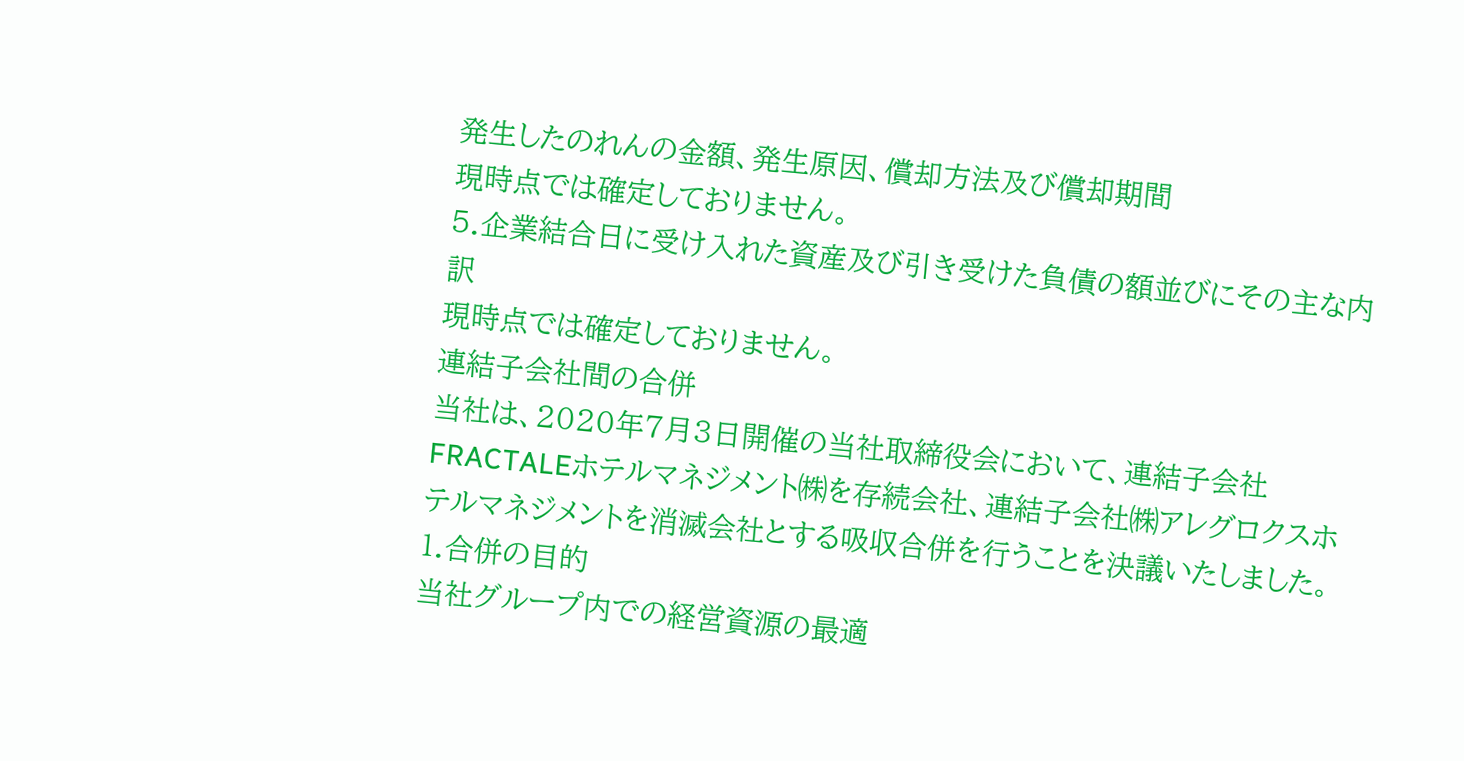発生したのれんの金額、発生原因、償却方法及び償却期間
現時点では確定しておりません。
5.企業結合日に受け入れた資産及び引き受けた負債の額並びにその主な内訳
現時点では確定しておりません。
連結子会社間の合併
当社は、2020年7月3日開催の当社取締役会において、連結子会社FRACTALEホテルマネジメント㈱を存続会社、連結子会社㈱アレグロクスホテルマネジメントを消滅会社とする吸収合併を行うことを決議いたしました。
1.合併の目的
当社グループ内での経営資源の最適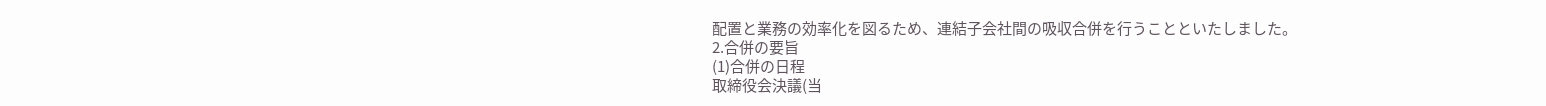配置と業務の効率化を図るため、連結子会社間の吸収合併を行うことといたしました。
2.合併の要旨
(1)合併の日程
取締役会決議(当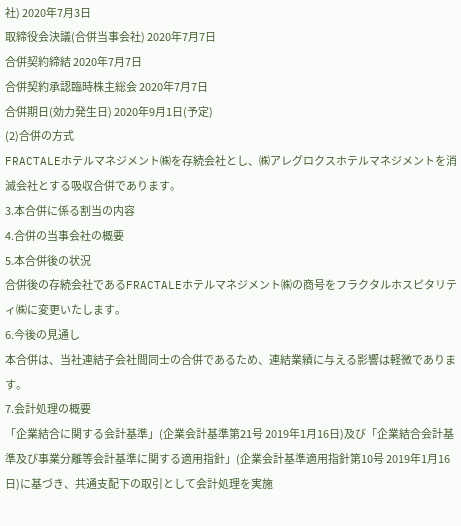社) 2020年7月3日
取締役会決議(合併当事会社) 2020年7月7日
合併契約締結 2020年7月7日
合併契約承認臨時株主総会 2020年7月7日
合併期日(効力発生日) 2020年9月1日(予定)
(2)合併の方式
FRACTALEホテルマネジメント㈱を存続会社とし、㈱アレグロクスホテルマネジメントを消滅会社とする吸収合併であります。
3.本合併に係る割当の内容
4.合併の当事会社の概要
5.本合併後の状況
合併後の存続会社であるFRACTALEホテルマネジメント㈱の商号をフラクタルホスピタリティ㈱に変更いたします。
6.今後の見通し
本合併は、当社連結子会社間同士の合併であるため、連結業績に与える影響は軽微であります。
7.会計処理の概要
「企業結合に関する会計基準」(企業会計基準第21号 2019年1月16日)及び「企業結合会計基準及び事業分離等会計基準に関する適用指針」(企業会計基準適用指針第10号 2019年1月16日)に基づき、共通支配下の取引として会計処理を実施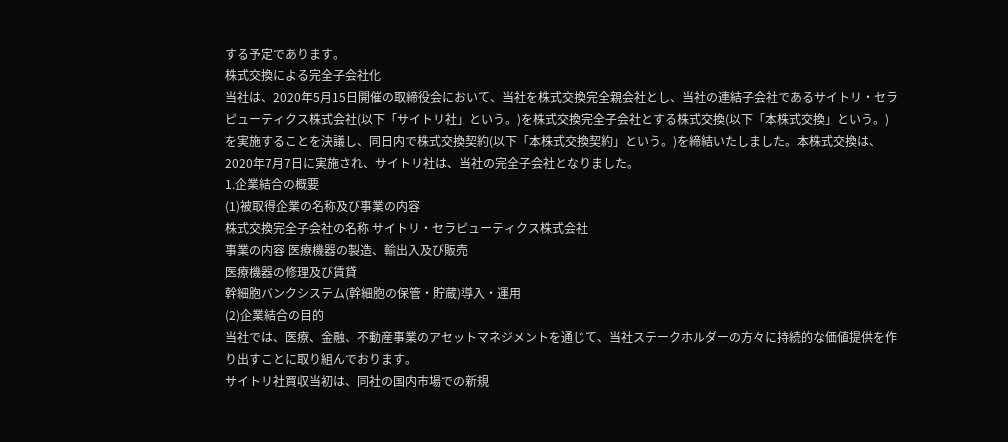する予定であります。
株式交換による完全子会社化
当社は、2020年5月15日開催の取締役会において、当社を株式交換完全親会社とし、当社の連結子会社であるサイトリ・セラピューティクス株式会社(以下「サイトリ社」という。)を株式交換完全子会社とする株式交換(以下「本株式交換」という。)を実施することを決議し、同日内で株式交換契約(以下「本株式交換契約」という。)を締結いたしました。本株式交換は、2020年7月7日に実施され、サイトリ社は、当社の完全子会社となりました。
1.企業結合の概要
(1)被取得企業の名称及び事業の内容
株式交換完全子会社の名称 サイトリ・セラピューティクス株式会社
事業の内容 医療機器の製造、輸出入及び販売
医療機器の修理及び賃貸
幹細胞バンクシステム(幹細胞の保管・貯蔵)導入・運用
(2)企業結合の目的
当社では、医療、金融、不動産事業のアセットマネジメントを通じて、当社ステークホルダーの方々に持続的な価値提供を作り出すことに取り組んでおります。
サイトリ社買収当初は、同社の国内市場での新規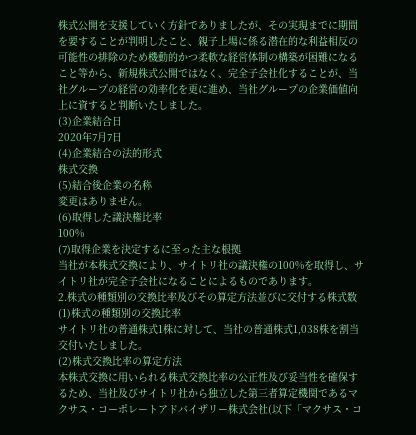株式公開を支援していく方針でありましたが、その実現までに期間を要することが判明したこと、親子上場に係る潜在的な利益相反の可能性の排除のため機動的かつ柔軟な経営体制の構築が困難になること等から、新規株式公開ではなく、完全子会社化することが、当社グループの経営の効率化を更に進め、当社グループの企業価値向上に資すると判断いたしました。
(3)企業結合日
2020年7月7日
(4)企業結合の法的形式
株式交換
(5)結合後企業の名称
変更はありません。
(6)取得した議決権比率
100%
(7)取得企業を決定するに至った主な根拠
当社が本株式交換により、サイトリ社の議決権の100%を取得し、サイトリ社が完全子会社になることによるものであります。
2.株式の種類別の交換比率及びその算定方法並びに交付する株式数
(1)株式の種類別の交換比率
サイトリ社の普通株式1株に対して、当社の普通株式1,038株を割当交付いたしました。
(2)株式交換比率の算定方法
本株式交換に用いられる株式交換比率の公正性及び妥当性を確保するため、当社及びサイトリ社から独立した第三者算定機関であるマクサス・コーポレートアドバイザリー株式会社(以下「マクサス・コ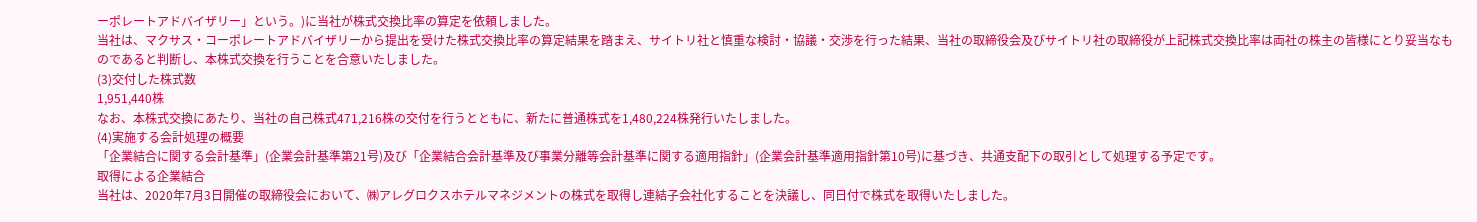ーポレートアドバイザリー」という。)に当社が株式交換比率の算定を依頼しました。
当社は、マクサス・コーポレートアドバイザリーから提出を受けた株式交換比率の算定結果を踏まえ、サイトリ社と慎重な検討・協議・交渉を行った結果、当社の取締役会及びサイトリ社の取締役が上記株式交換比率は両社の株主の皆様にとり妥当なものであると判断し、本株式交換を行うことを合意いたしました。
(3)交付した株式数
1,951,440株
なお、本株式交換にあたり、当社の自己株式471,216株の交付を行うとともに、新たに普通株式を1,480,224株発行いたしました。
(4)実施する会計処理の概要
「企業結合に関する会計基準」(企業会計基準第21号)及び「企業結合会計基準及び事業分離等会計基準に関する適用指針」(企業会計基準適用指針第10号)に基づき、共通支配下の取引として処理する予定です。
取得による企業結合
当社は、2020年7月3日開催の取締役会において、㈱アレグロクスホテルマネジメントの株式を取得し連結子会社化することを決議し、同日付で株式を取得いたしました。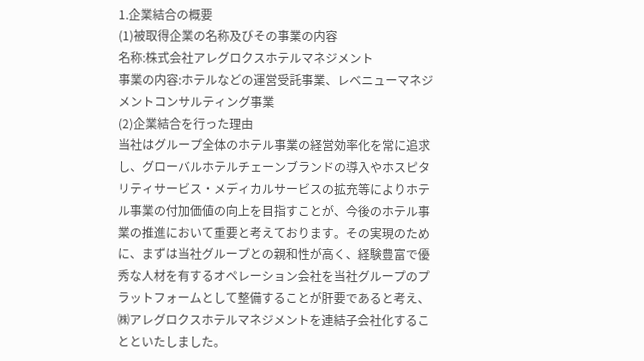1.企業結合の概要
(1)被取得企業の名称及びその事業の内容
名称:株式会社アレグロクスホテルマネジメント
事業の内容:ホテルなどの運営受託事業、レベニューマネジメントコンサルティング事業
(2)企業結合を行った理由
当社はグループ全体のホテル事業の経営効率化を常に追求し、グローバルホテルチェーンブランドの導入やホスピタリティサービス・メディカルサービスの拡充等によりホテル事業の付加価値の向上を目指すことが、今後のホテル事業の推進において重要と考えております。その実現のために、まずは当社グループとの親和性が高く、経験豊富で優秀な人材を有するオペレーション会社を当社グループのプラットフォームとして整備することが肝要であると考え、㈱アレグロクスホテルマネジメントを連結子会社化することといたしました。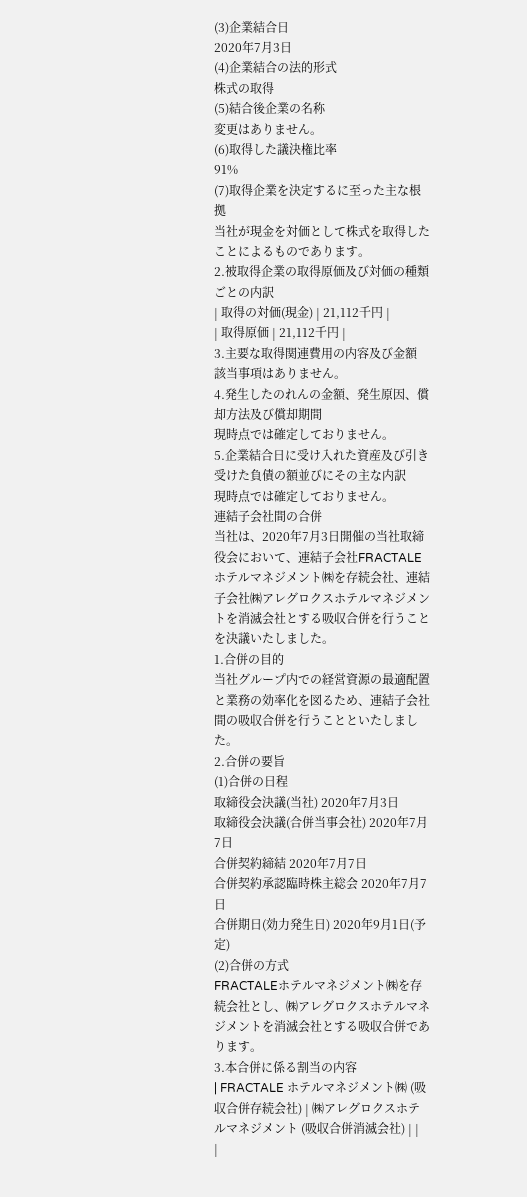(3)企業結合日
2020年7月3日
(4)企業結合の法的形式
株式の取得
(5)結合後企業の名称
変更はありません。
(6)取得した議決権比率
91%
(7)取得企業を決定するに至った主な根拠
当社が現金を対価として株式を取得したことによるものであります。
2.被取得企業の取得原価及び対価の種類ごとの内訳
| 取得の対価(現金) | 21,112千円 |
| 取得原価 | 21,112千円 |
3.主要な取得関連費用の内容及び金額
該当事項はありません。
4.発生したのれんの金額、発生原因、償却方法及び償却期間
現時点では確定しておりません。
5.企業結合日に受け入れた資産及び引き受けた負債の額並びにその主な内訳
現時点では確定しておりません。
連結子会社間の合併
当社は、2020年7月3日開催の当社取締役会において、連結子会社FRACTALEホテルマネジメント㈱を存続会社、連結子会社㈱アレグロクスホテルマネジメントを消滅会社とする吸収合併を行うことを決議いたしました。
1.合併の目的
当社グループ内での経営資源の最適配置と業務の効率化を図るため、連結子会社間の吸収合併を行うことといたしました。
2.合併の要旨
(1)合併の日程
取締役会決議(当社) 2020年7月3日
取締役会決議(合併当事会社) 2020年7月7日
合併契約締結 2020年7月7日
合併契約承認臨時株主総会 2020年7月7日
合併期日(効力発生日) 2020年9月1日(予定)
(2)合併の方式
FRACTALEホテルマネジメント㈱を存続会社とし、㈱アレグロクスホテルマネジメントを消滅会社とする吸収合併であります。
3.本合併に係る割当の内容
| FRACTALE ホテルマネジメント㈱ (吸収合併存続会社) | ㈱アレグロクスホテルマネジメント (吸収合併消滅会社) | |
|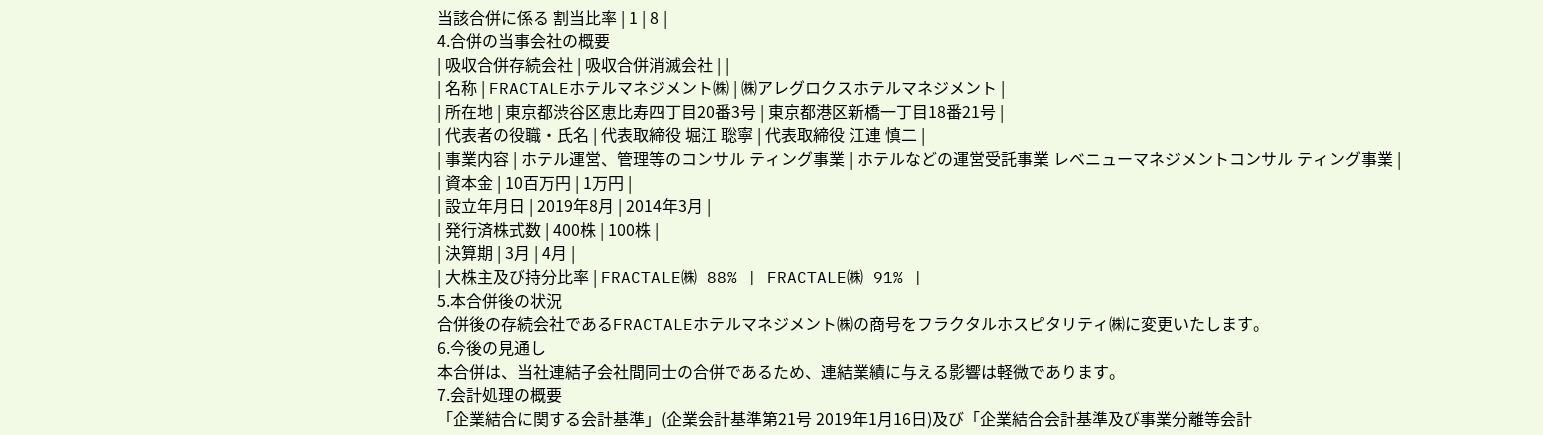当該合併に係る 割当比率 | 1 | 8 |
4.合併の当事会社の概要
| 吸収合併存続会社 | 吸収合併消滅会社 | |
| 名称 | FRACTALEホテルマネジメント㈱ | ㈱アレグロクスホテルマネジメント |
| 所在地 | 東京都渋谷区恵比寿四丁目20番3号 | 東京都港区新橋一丁目18番21号 |
| 代表者の役職・氏名 | 代表取締役 堀江 聡寧 | 代表取締役 江連 慎二 |
| 事業内容 | ホテル運営、管理等のコンサル ティング事業 | ホテルなどの運営受託事業 レベニューマネジメントコンサル ティング事業 |
| 資本金 | 10百万円 | 1万円 |
| 設立年月日 | 2019年8月 | 2014年3月 |
| 発行済株式数 | 400株 | 100株 |
| 決算期 | 3月 | 4月 |
| 大株主及び持分比率 | FRACTALE㈱ 88% | FRACTALE㈱ 91% |
5.本合併後の状況
合併後の存続会社であるFRACTALEホテルマネジメント㈱の商号をフラクタルホスピタリティ㈱に変更いたします。
6.今後の見通し
本合併は、当社連結子会社間同士の合併であるため、連結業績に与える影響は軽微であります。
7.会計処理の概要
「企業結合に関する会計基準」(企業会計基準第21号 2019年1月16日)及び「企業結合会計基準及び事業分離等会計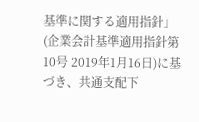基準に関する適用指針」(企業会計基準適用指針第10号 2019年1月16日)に基づき、共通支配下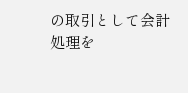の取引として会計処理を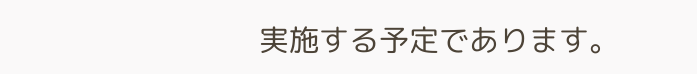実施する予定であります。